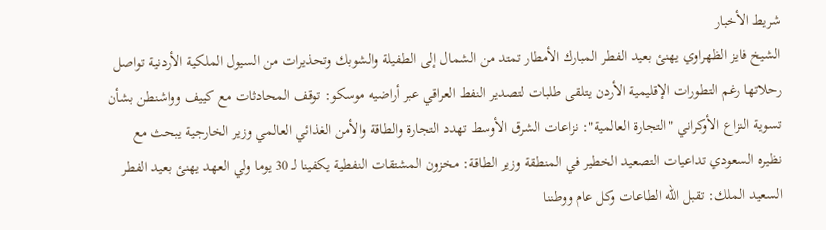شريط الأخبار
الشيخ فايز الظهراوي يهنئ بعيد الفطر المبارك الأمطار تمتد من الشمال إلى الطفيلة والشوبك وتحذيرات من السيول الملكية الأردنية تواصل رحلاتها رغم التطورات الإقليمية الأردن يتلقى طلبات لتصدير النفط العراقي عبر أراضيه موسكو: توقف المحادثات مع كييف وواشنطن بشأن تسوية النزاع الأوكراني "التجارة العالمية": نزاعات الشرق الأوسط تهدد التجارة والطاقة والأمن الغذائي العالمي وزير الخارجية يبحث مع نظيره السعودي تداعيات التصعيد الخطير في المنطقة وزير الطاقة: مخزون المشتقات النفطية يكفينا لـ 30 يوما ولي العهد يهنئ بعيد الفطر السعيد الملك: تقبل الله الطاعات وكل عام ووطننا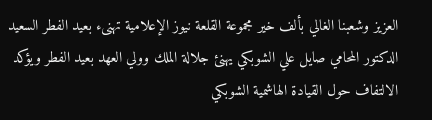العزيز وشعبنا الغالي بألف خير مجموعة القلعة نيوز الإعلامية تهنىء بعيد الفطر السعيد الدكتور المحامي صايل علي الشوبكي يهنئ جلالة الملك وولي العهد بعيد الفطر ويؤكد الالتفاف حول القيادة الهاشمية الشوبكي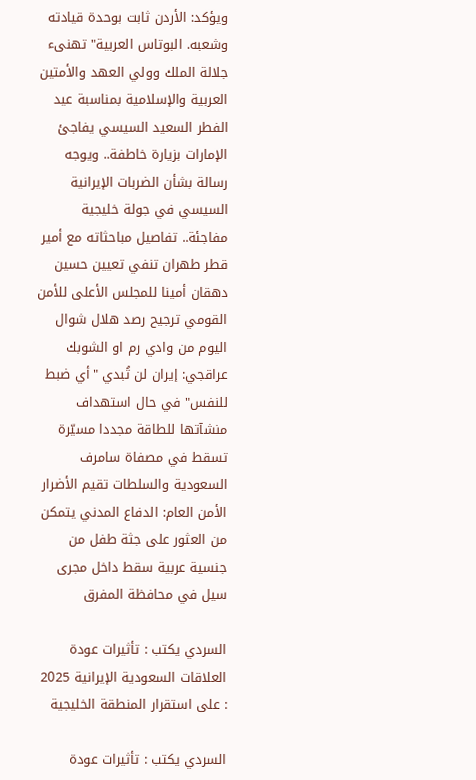ويؤكد: الأردن ثابت بوحدة قيادته وشعبه. البوتاس العربية" تهنىء جلالة الملك وولي العهد والأمتين العربية والإسلامية بمناسبة عيد الفطر السعيد السيسي يفاجئ الإمارات بزيارة خاطفة.. ويوجه رسالة بشأن الضربات الإيرانية السيسي في جولة خليجية مفاجئة.. تفاصيل مباحثاته مع أمير قطر طهران تنفي تعيين حسين دهقان أمينا للمجلس الأعلى للأمن القومي ترجيح رصد هلال شوال اليوم من وادي رم او الشوبك عراقجي: إيران لن تُبدي "أي ضبط للنفس" في حال استهداف منشآتها للطاقة مجددا مسيّرة تسقط في مصفاة سامرف السعودية والسلطات تقيم الأضرار الأمن العام: الدفاع المدني يتمكن من العثور على جثة طفل من جنسية عربية سقط داخل مجرى سيل في محافظة المفرق

السردي يكتب : تأثيرات عودة العلاقات السعودية الإيرانية 2025 : على استقرار المنطقة الخليجية

السردي يكتب : تأثيرات عودة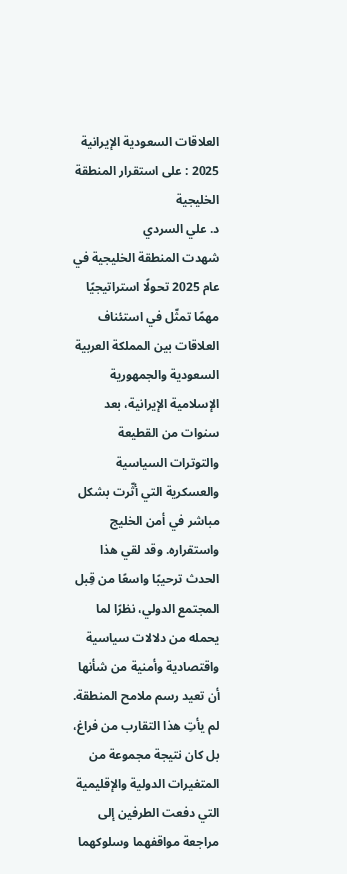العلاقات السعودية الإيرانية 2025 : على استقرار المنطقة الخليجية
د. علي السردي
شهدت المنطقة الخليجية في عام 2025 تحولًا استراتيجيًا مهمًا تمثّل في استئناف العلاقات بين المملكة العربية السعودية والجمهورية الإسلامية الإيرانية، بعد سنوات من القطيعة والتوترات السياسية والعسكرية التي أثّرت بشكل مباشر في أمن الخليج واستقراره. وقد لقي هذا الحدث ترحيبًا واسعًا من قِبل المجتمع الدولي، نظرًا لما يحمله من دلالات سياسية واقتصادية وأمنية من شأنها أن تعيد رسم ملامح المنطقة.
لم يأتِ هذا التقارب من فراغ، بل كان نتيجة مجموعة من المتغيرات الدولية والإقليمية التي دفعت الطرفين إلى مراجعة مواقفهما وسلوكهما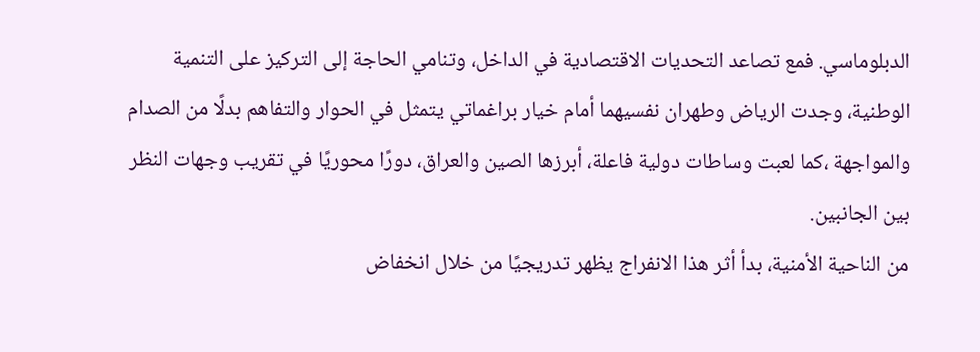الدبلوماسي. فمع تصاعد التحديات الاقتصادية في الداخل، وتنامي الحاجة إلى التركيز على التنمية الوطنية، وجدت الرياض وطهران نفسيهما أمام خيار براغماتي يتمثل في الحوار والتفاهم بدلًا من الصدام والمواجهة ،كما لعبت وساطات دولية فاعلة، أبرزها الصين والعراق، دورًا محوريًا في تقريب وجهات النظر بين الجانبين.
من الناحية الأمنية، بدأ أثر هذا الانفراج يظهر تدريجيًا من خلال انخفاض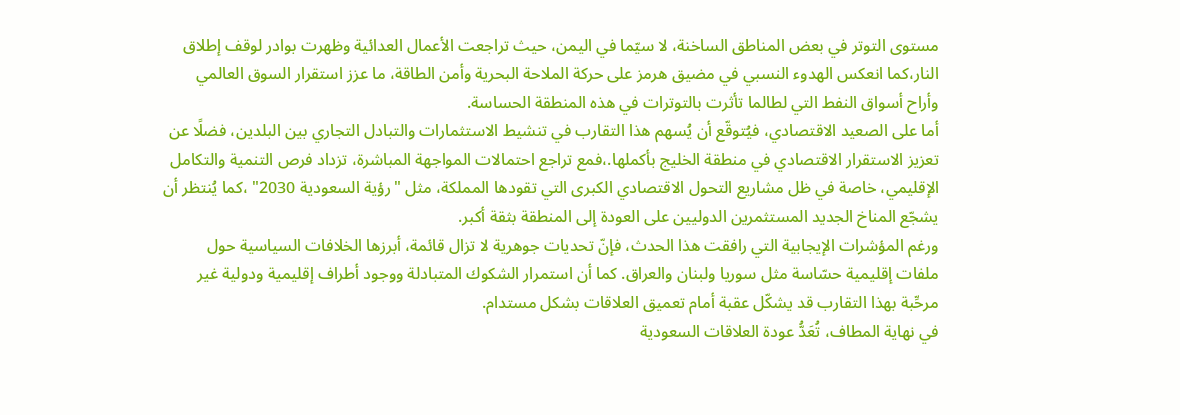مستوى التوتر في بعض المناطق الساخنة، لا سيّما في اليمن، حيث تراجعت الأعمال العدائية وظهرت بوادر لوقف إطلاق النار،كما انعكس الهدوء النسبي في مضيق هرمز على حركة الملاحة البحرية وأمن الطاقة، ما عزز استقرار السوق العالمي وأراح أسواق النفط التي لطالما تأثرت بالتوترات في هذه المنطقة الحساسة.
أما على الصعيد الاقتصادي، فيُتوقّع أن يُسهم هذا التقارب في تنشيط الاستثمارات والتبادل التجاري بين البلدين، فضلًا عن تعزيز الاستقرار الاقتصادي في منطقة الخليج بأكملها.،فمع تراجع احتمالات المواجهة المباشرة، تزداد فرص التنمية والتكامل الإقليمي، خاصة في ظل مشاريع التحول الاقتصادي الكبرى التي تقودها المملكة، مثل "رؤية السعودية 2030" ،كما يُنتظر أن يشجّع المناخ الجديد المستثمرين الدوليين على العودة إلى المنطقة بثقة أكبر.
ورغم المؤشرات الإيجابية التي رافقت هذا الحدث، فإنّ تحديات جوهرية لا تزال قائمة، أبرزها الخلافات السياسية حول ملفات إقليمية حسّاسة مثل سوريا ولبنان والعراق. كما أن استمرار الشكوك المتبادلة ووجود أطراف إقليمية ودولية غير مرحِّبة بهذا التقارب قد يشكّل عقبة أمام تعميق العلاقات بشكل مستدام.
في نهاية المطاف، تُعَدُّ عودة العلاقات السعودية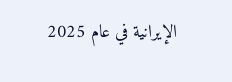الإيرانية في عام 2025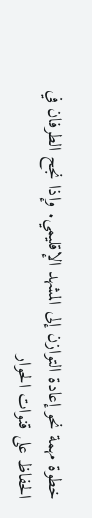خطوة مهمة نحو إعادة التوازن إلى المشهد الإقليمي. وإذا نجح الطرفان في الحفاظ على قنوات الحوار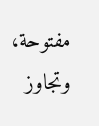مفتوحة، وتجاوز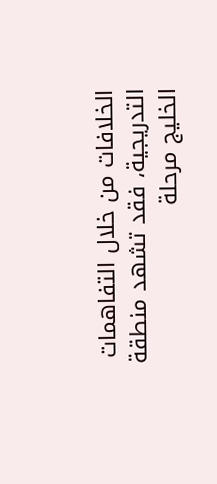الخلافات من خلال التفاهمات التدريجية، فقد تشهد منطقة الخليج مرحلة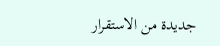جديدة من الاستقرار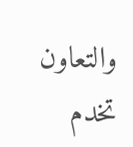والتعاون تخدم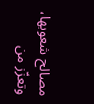مصالح شعوبها، وتعزّز من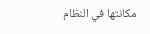مكانتها في النظام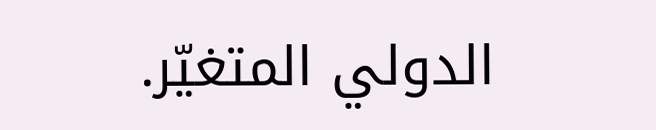الدولي المتغيّر.